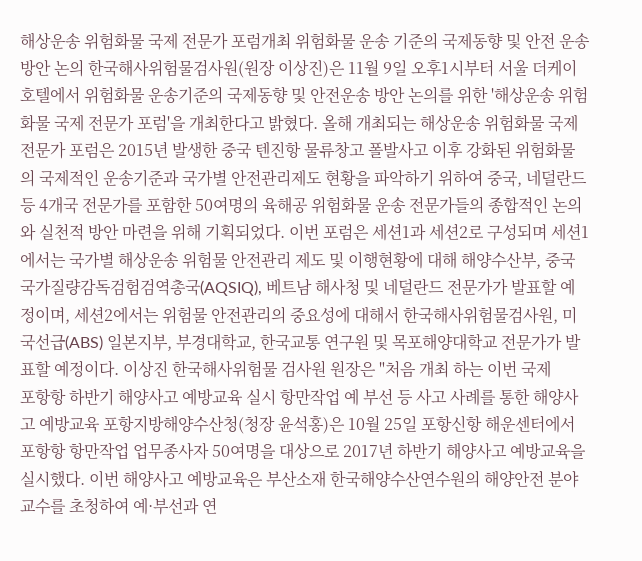해상운송 위험화물 국제 전문가 포럼개최 위험화물 운송 기준의 국제동향 및 안전 운송 방안 논의 한국해사위험물검사원(원장 이상진)은 11월 9일 오후1시부터 서울 더케이 호텔에서 위험화물 운송기준의 국제동향 및 안전운송 방안 논의를 위한 '해상운송 위험화물 국제 전문가 포럼'을 개최한다고 밝혔다. 올해 개최되는 해상운송 위험화물 국제 전문가 포럼은 2015년 발생한 중국 텐진항 물류창고 폴발사고 이후 강화된 위험화물의 국제적인 운송기준과 국가별 안전관리제도 현황을 파악하기 위하여 중국, 네덜란드 등 4개국 전문가를 포함한 50여명의 육해공 위험화물 운송 전문가들의 종합적인 논의와 실천적 방안 마련을 위해 기획되었다. 이번 포럼은 세션1과 세션2로 구성되며 세션1에서는 국가별 해상운송 위험물 안전관리 제도 및 이행현황에 대해 해양수산부, 중국 국가질량감독검험검역총국(AQSIQ), 베트남 해사청 및 네덜란드 전문가가 발표할 예정이며, 세션2에서는 위험물 안전관리의 중요성에 대해서 한국해사위험물검사원, 미국선급(ABS) 일본지부, 부경대학교, 한국교통 연구원 및 목포해양대학교 전문가가 발표할 예정이다. 이상진 한국해사위험물 검사원 원장은 "처음 개최 하는 이번 국제
포항항 하반기 해양사고 예방교육 실시 항만작업 예 부선 등 사고 사례를 통한 해양사고 예방교육 포항지방해양수산청(청장 윤석홍)은 10월 25일 포항신항 해운센터에서포항항 항만작업 업무종사자 50여명을 대상으로 2017년 하반기 해양사고 예방교육을 실시했다. 이번 해양사고 예방교육은 부산소재 한국해양수산연수원의 해양안전 분야 교수를 초청하여 예·부선과 연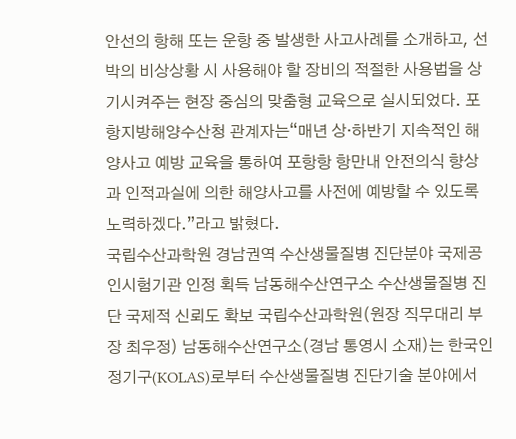안선의 항해 또는 운항 중 발생한 사고사례를 소개하고, 선박의 비상상황 시 사용해야 할 장비의 적절한 사용법을 상기시켜주는 현장 중심의 맞춤형 교육으로 실시되었다. 포항지방해양수산청 관계자는“매년 상·하반기 지속적인 해양사고 예방 교육을 통하여 포항항 항만내 안전의식 향상과 인적과실에 의한 해양사고를 사전에 예방할 수 있도록 노력하겠다.”라고 밝혔다.
국립수산과학원 경남권역 수산생물질병 진단분야 국제공인시험기관 인정 획득 남동해수산연구소 수산생물질병 진단 국제적 신뢰도 확보 국립수산과학원(원장 직무대리 부장 최우정) 남동해수산연구소(경남 통영시 소재)는 한국인정기구(KOLAS)로부터 수산생물질병 진단기술 분야에서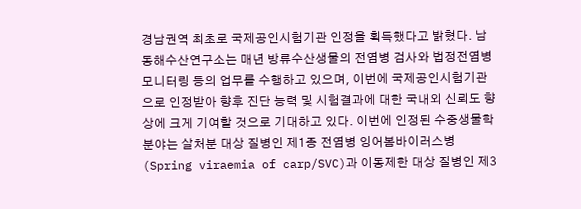경남권역 최초로 국제공인시험기관 인정을 획득했다고 밝혔다. 남동해수산연구소는 매년 방류수산생물의 전염병 검사와 법정전염병 모니터링 등의 업무를 수행하고 있으며, 이번에 국제공인시험기관으로 인정받아 향후 진단 능력 및 시험결과에 대한 국내외 신뢰도 향상에 크게 기여할 것으로 기대하고 있다. 이번에 인정된 수중생물학분야는 살처분 대상 질병인 제1종 전염병 잉어봄바이러스병(Spring viraemia of carp/SVC)과 이동제한 대상 질병인 제3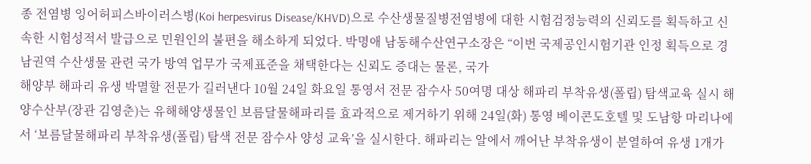종 전염병 잉어허피스바이러스병(Koi herpesvirus Disease/KHVD)으로 수산생물질병전염병에 대한 시험검정능력의 신뢰도를 획득하고 신속한 시험성적서 발급으로 민원인의 불편을 해소하게 되었다. 박명애 남동해수산연구소장은 “이번 국제공인시험기관 인정 획득으로 경남권역 수산생물 관련 국가 방역 업무가 국제표준을 채택한다는 신뢰도 증대는 물론, 국가
해양부 해파리 유생 박멸할 전문가 길러낸다 10월 24일 화요일 통영서 전문 잠수사 50여명 대상 해파리 부착유생(폴립) 탐색교육 실시 해양수산부(장관 김영춘)는 유해해양생물인 보름달물해파리를 효과적으로 제거하기 위해 24일(화) 통영 베이콘도호텔 및 도남항 마리나에서 ‘보름달물해파리 부착유생(폴립) 탐색 전문 잠수사 양성 교육’을 실시한다. 해파리는 알에서 깨어난 부착유생이 분열하여 유생 1개가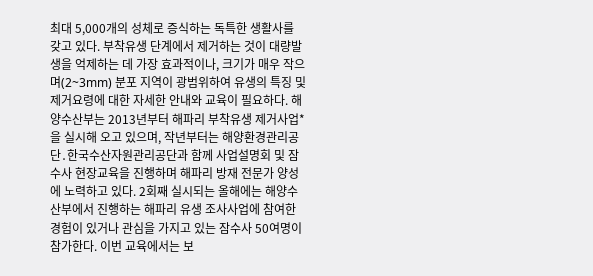최대 5,000개의 성체로 증식하는 독특한 생활사를 갖고 있다. 부착유생 단계에서 제거하는 것이 대량발생을 억제하는 데 가장 효과적이나, 크기가 매우 작으며(2~3mm) 분포 지역이 광범위하여 유생의 특징 및 제거요령에 대한 자세한 안내와 교육이 필요하다. 해양수산부는 2013년부터 해파리 부착유생 제거사업*을 실시해 오고 있으며, 작년부터는 해양환경관리공단․한국수산자원관리공단과 함께 사업설명회 및 잠수사 현장교육을 진행하며 해파리 방재 전문가 양성에 노력하고 있다. 2회째 실시되는 올해에는 해양수산부에서 진행하는 해파리 유생 조사사업에 참여한 경험이 있거나 관심을 가지고 있는 잠수사 50여명이 참가한다. 이번 교육에서는 보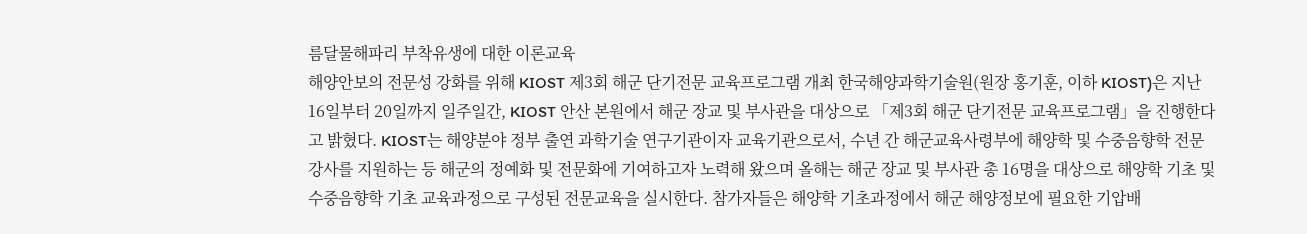름달물해파리 부착유생에 대한 이론교육
해양안보의 전문성 강화를 위해 KIOST 제3회 해군 단기전문 교육프로그램 개최 한국해양과학기술원(원장 홍기훈, 이하 KIOST)은 지난 16일부터 20일까지 일주일간, KIOST 안산 본원에서 해군 장교 및 부사관을 대상으로 「제3회 해군 단기전문 교육프로그램」을 진행한다고 밝혔다. KIOST는 해양분야 정부 출연 과학기술 연구기관이자 교육기관으로서, 수년 간 해군교육사령부에 해양학 및 수중음향학 전문강사를 지원하는 등 해군의 정예화 및 전문화에 기여하고자 노력해 왔으며 올해는 해군 장교 및 부사관 총 16명을 대상으로 해양학 기초 및 수중음향학 기초 교육과정으로 구성된 전문교육을 실시한다. 참가자들은 해양학 기초과정에서 해군 해양정보에 필요한 기압배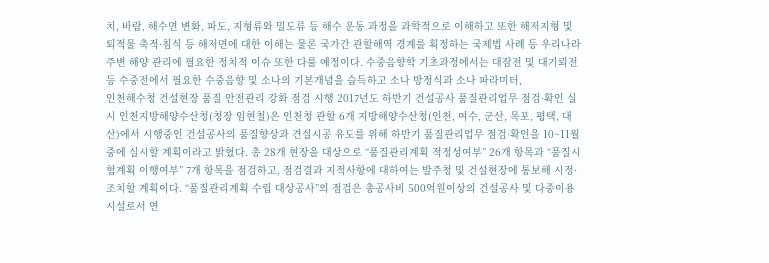치, 바람, 해수면 변화, 파도, 지형류와 밀도류 등 해수 운동 과정을 과학적으로 이해하고 또한 해저지형 및 퇴적물 축적·침식 등 해저면에 대한 이해는 물론 국가간 관할해역 경계를 획정하는 국제법 사례 등 우리나라 주변 해양 관리에 필요한 정치적 이슈 또한 다룰 예정이다. 수중음향학 기초과정에서는 대잠전 및 대기뢰전 등 수중전에서 필요한 수중음향 및 소나의 기본개념을 습득하고 소나 방정식과 소나 파라미터,
인천해수청 건설현장 품질 안전관리 강화 점검 시행 2017년도 하반기 건설공사 품질관리업무 점검·확인 실시 인천지방해양수산청(청장 임현철)은 인천청 관할 6개 지방해양수산청(인천, 여수, 군산, 목포, 평택, 대산)에서 시행중인 건설공사의 품질향상과 견실시공 유도를 위해 하반기 품질관리업무 점검·확인을 10~11월중에 실시할 계획이라고 밝혔다. 총 28개 현장을 대상으로 “품질관리계획 적정성여부” 26개 항목과 “품질시험계획 이행여부” 7개 항목을 점검하고, 점검결과 지적사항에 대하여는 발주청 및 건설현장에 통보해 시정·조치할 계획이다. “품질관리계획 수립 대상공사”의 점검은 총공사비 500억원이상의 건설공사 및 다중이용시설로서 연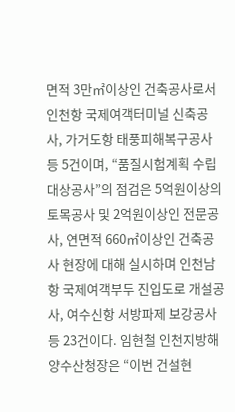면적 3만㎡이상인 건축공사로서 인천항 국제여객터미널 신축공사, 가거도항 태풍피해복구공사 등 5건이며, “품질시험계획 수립 대상공사”의 점검은 5억원이상의 토목공사 및 2억원이상인 전문공사, 연면적 660㎡이상인 건축공사 현장에 대해 실시하며 인천남항 국제여객부두 진입도로 개설공사, 여수신항 서방파제 보강공사 등 23건이다. 임현철 인천지방해양수산청장은 “이번 건설현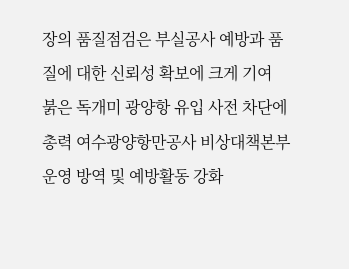장의 품질점검은 부실공사 예방과 품질에 대한 신뢰성 확보에 크게 기여
붉은 독개미 광양항 유입 사전 차단에 총력 여수광양항만공사 비상대책본부 운영 방역 및 예방활동 강화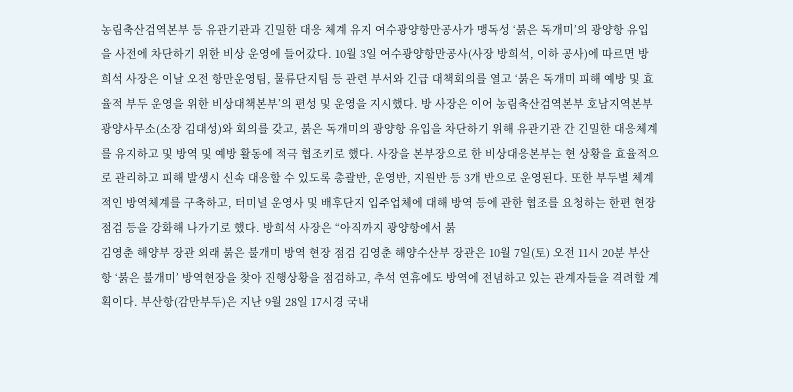농림축산검역본부 등 유관기관과 긴밀한 대응 체계 유지 여수광양항만공사가 맹독성 ‘붉은 독개미’의 광양항 유입을 사전에 차단하기 위한 비상 운영에 들어갔다. 10월 3일 여수광양항만공사(사장 방희석, 이하 공사)에 따르면 방희석 사장은 이날 오전 항만운영팀, 물류단지팀 등 관련 부서와 긴급 대책회의를 열고 ‘붉은 독개미 피해 예방 및 효율적 부두 운영을 위한 비상대책본부’의 편성 및 운영을 지시했다. 방 사장은 이어 농림축산검역본부 호남지역본부 광양사무소(소장 김대성)와 회의를 갖고, 붉은 독개미의 광양항 유입을 차단하기 위해 유관기관 간 긴밀한 대응체계를 유지하고 및 방역 및 예방 활동에 적극 협조키로 했다. 사장을 본부장으로 한 비상대응본부는 현 상황을 효율적으로 관리하고 피해 발생시 신속 대응할 수 있도록 총괄반, 운영반, 지원반 등 3개 반으로 운영된다. 또한 부두별 체계적인 방역체계를 구축하고, 터미널 운영사 및 배후단지 입주업체에 대해 방역 등에 관한 협조를 요청하는 한편 현장 점검 등을 강화해 나가기로 했다. 방희석 사장은 “아직까지 광양항에서 붉
김영춘 해양부 장관 외래 붉은 불개미 방역 현장 점검 김영춘 해양수산부 장관은 10월 7일(토) 오전 11시 20분 부산항 ‘붉은 불개미’ 방역현장을 찾아 진행상황을 점검하고, 추석 연휴에도 방역에 전념하고 있는 관계자들을 격려할 계획이다. 부산항(감만부두)은 지난 9월 28일 17시경 국내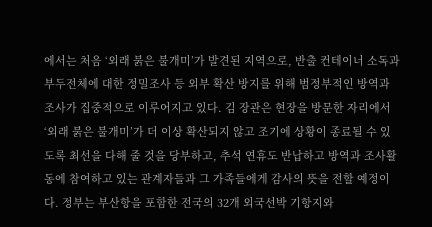에서는 처음 ‘외래 붉은 불개미’가 발견된 지역으로, 반출 컨테이너 소독과 부두전체에 대한 정밀조사 등 외부 확산 방지를 위해 범정부적인 방역과 조사가 집중적으로 이루어지고 있다. 김 장관은 현장을 방문한 자리에서 ‘외래 붉은 불개미’가 더 이상 확산되지 않고 조기에 상황이 종료될 수 있도록 최선을 다해 줄 것을 당부하고, 추석 연휴도 반납하고 방역과 조사활동에 참여하고 있는 관계자들과 그 가족들에게 감사의 뜻을 전할 예정이다. 정부는 부산항을 포함한 전국의 32개 외국선박 기항지와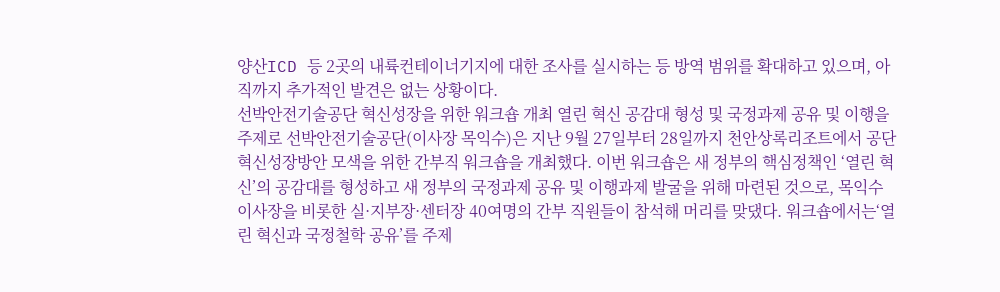양산ICD 등 2곳의 내륙컨테이너기지에 대한 조사를 실시하는 등 방역 범위를 확대하고 있으며, 아직까지 추가적인 발견은 없는 상황이다.
선박안전기술공단 혁신성장을 위한 워크숍 개최 열린 혁신 공감대 형성 및 국정과제 공유 및 이행을 주제로 선박안전기술공단(이사장 목익수)은 지난 9월 27일부터 28일까지 천안상록리조트에서 공단 혁신성장방안 모색을 위한 간부직 워크숍을 개최했다. 이번 워크숍은 새 정부의 핵심정책인 ‘열린 혁신’의 공감대를 형성하고 새 정부의 국정과제 공유 및 이행과제 발굴을 위해 마련된 것으로, 목익수 이사장을 비롯한 실·지부장·센터장 40여명의 간부 직원들이 참석해 머리를 맞댔다. 워크숍에서는‘열린 혁신과 국정철학 공유’를 주제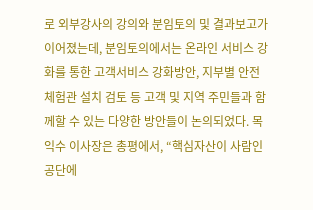로 외부강사의 강의와 분임토의 및 결과보고가 이어졌는데, 분임토의에서는 온라인 서비스 강화를 통한 고객서비스 강화방안, 지부별 안전체험관 설치 검토 등 고객 및 지역 주민들과 함께할 수 있는 다양한 방안들이 논의되었다. 목익수 이사장은 총평에서, “핵심자산이 사람인 공단에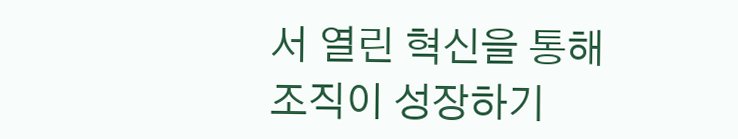서 열린 혁신을 통해 조직이 성장하기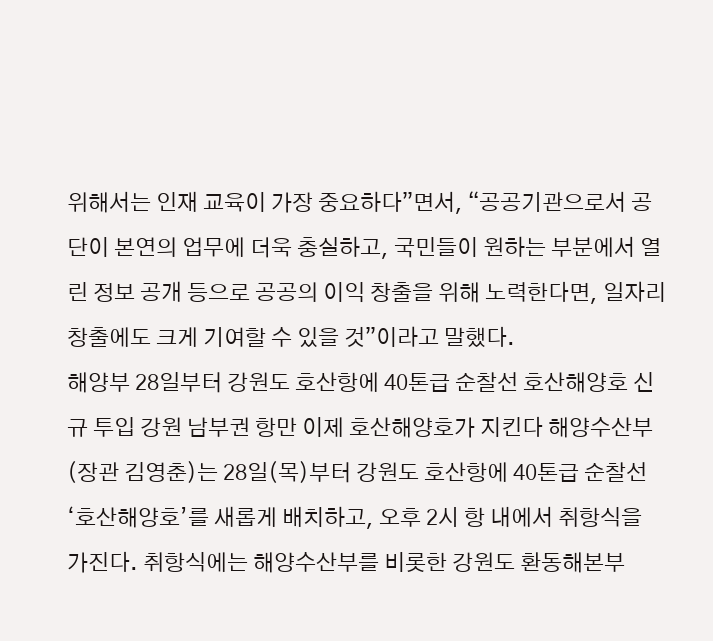위해서는 인재 교육이 가장 중요하다”면서, “공공기관으로서 공단이 본연의 업무에 더욱 충실하고, 국민들이 원하는 부분에서 열린 정보 공개 등으로 공공의 이익 창출을 위해 노력한다면, 일자리 창출에도 크게 기여할 수 있을 것”이라고 말했다.
해양부 28일부터 강원도 호산항에 40톤급 순찰선 호산해양호 신규 투입 강원 남부권 항만 이제 호산해양호가 지킨다 해양수산부(장관 김영춘)는 28일(목)부터 강원도 호산항에 40톤급 순찰선 ‘호산해양호’를 새롭게 배치하고, 오후 2시 항 내에서 취항식을 가진다. 취항식에는 해양수산부를 비롯한 강원도 환동해본부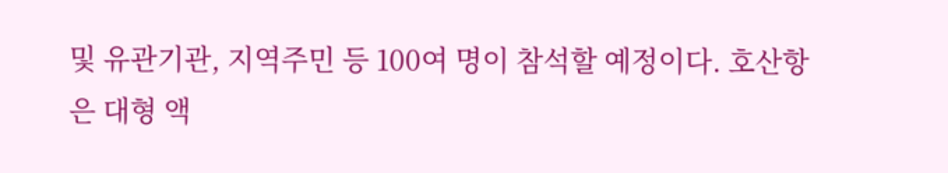및 유관기관, 지역주민 등 100여 명이 참석할 예정이다. 호산항은 대형 액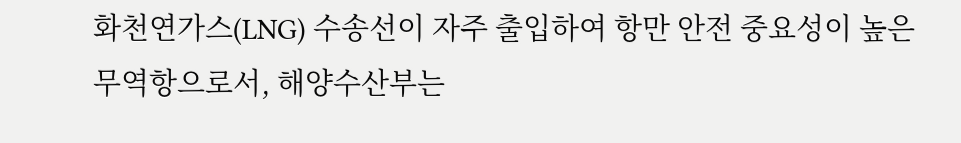화천연가스(LNG) 수송선이 자주 출입하여 항만 안전 중요성이 높은 무역항으로서, 해양수산부는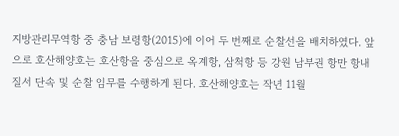지방관리무역항 중 충남 보령항(2015)에 이어 두 번째로 순찰선을 배치하였다. 앞으로 호산해양호는 호산항을 중심으로 옥계항, 삼척항 등 강원 남부권 항만 항내 질서 단속 및 순찰 임무를 수행하게 된다. 호산해양호는 작년 11월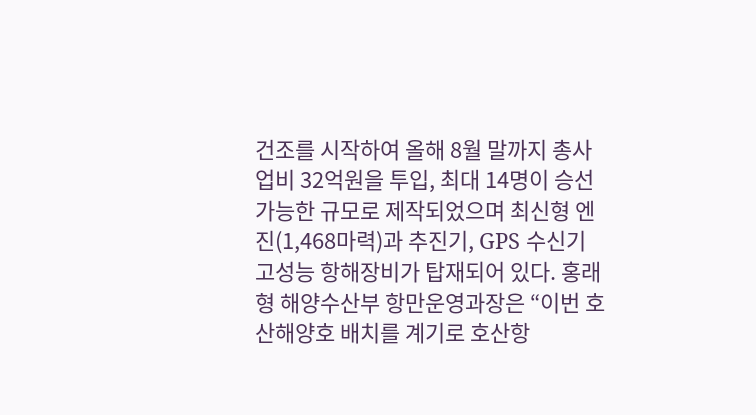건조를 시작하여 올해 8월 말까지 총사업비 32억원을 투입, 최대 14명이 승선 가능한 규모로 제작되었으며 최신형 엔진(1,468마력)과 추진기, GPS 수신기 고성능 항해장비가 탑재되어 있다. 홍래형 해양수산부 항만운영과장은 “이번 호산해양호 배치를 계기로 호산항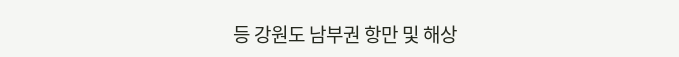등 강원도 남부권 항만 및 해상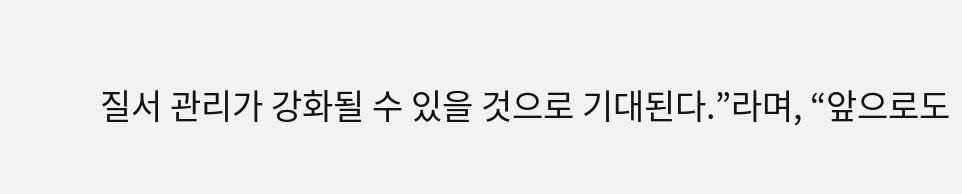질서 관리가 강화될 수 있을 것으로 기대된다.”라며, “앞으로도